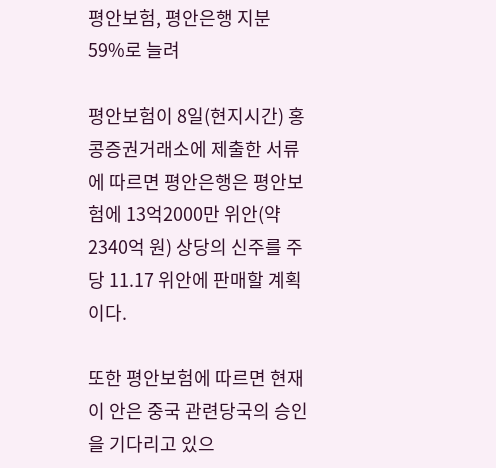평안보험, 평안은행 지분 59%로 늘려

평안보험이 8일(현지시간) 홍콩증권거래소에 제출한 서류에 따르면 평안은행은 평안보험에 13억2000만 위안(약 2340억 원) 상당의 신주를 주당 11.17 위안에 판매할 계획이다.

또한 평안보험에 따르면 현재 이 안은 중국 관련당국의 승인을 기다리고 있으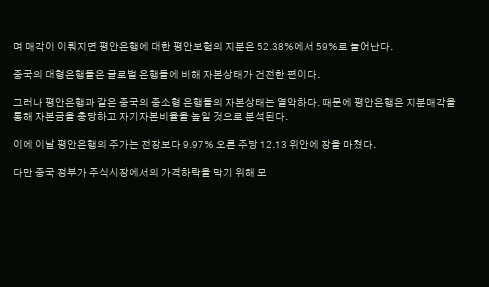며 매각이 이뤄지면 평안은행에 대한 평안보험의 지분은 52.38%에서 59%로 늘어난다.

중국의 대형은행들은 글로벌 은행들에 비해 자본상태가 건전한 편이다.

그러나 평안은행과 같은 중국의 중소형 은행들의 자본상태는 열악하다. 때문에 평안은행은 지분매각을 통해 자본금을 충당하고 자기자본비율을 높일 것으로 분석된다.

이에 이날 평안은행의 주가는 전장보다 9.97% 오른 주당 12.13 위안에 장을 마쳤다.

다만 중국 정부가 주식시장에서의 가격하락을 막기 위해 모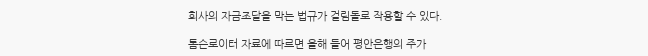회사의 자금조달을 막는 법규가 걸림돌로 작용할 수 있다.

톰슨로이터 자료에 따르면 올해 들어 평안은행의 주가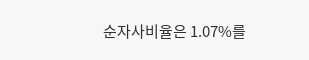순자사비율은 1.07%를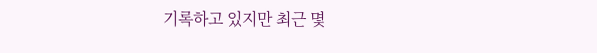기록하고 있지만 최근 몇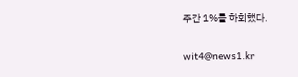주간 1%를 하회했다.

wit4@news1.kr